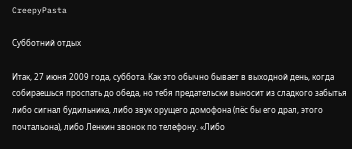CreepyPasta

Субботний отдых

Итак, 27 июня 2009 года, суббота. Как это обычно бывает в выходной день, когда собираешься проспать до обеда, но тебя предательски выносит из сладкого забытья либо сигнал будильника, либо звук орущего домофона (пёс бы его драл, этого почтальона), либо Ленкин звонок по телефону. «Либо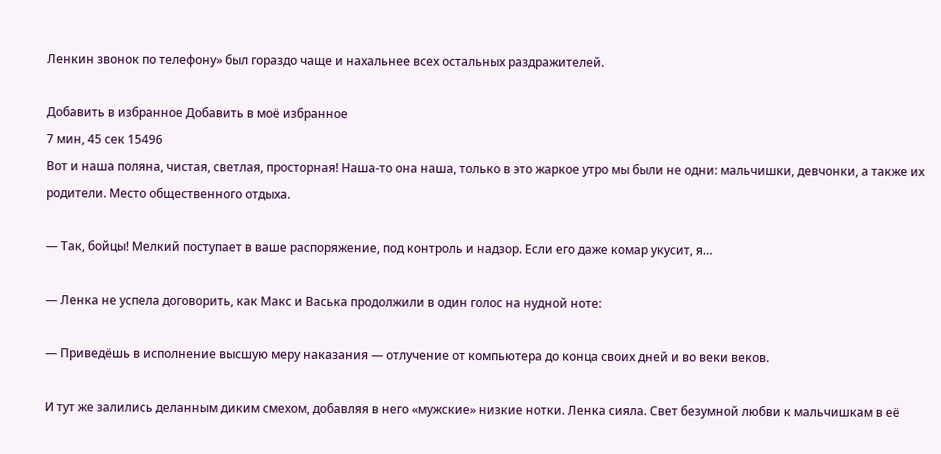Ленкин звонок по телефону» был гораздо чаще и нахальнее всех остальных раздражителей.

Добавить в избранное Добавить в моё избранное
7 мин, 45 сек 15496
Вот и наша поляна, чистая, светлая, просторная! Наша-то она наша, только в это жаркое утро мы были не одни: мальчишки, девчонки, а также их родители. Место общественного отдыха.

— Так, бойцы! Мелкий поступает в ваше распоряжение, под контроль и надзор. Если его даже комар укусит, я…

— Ленка не успела договорить, как Макс и Васька продолжили в один голос на нудной ноте:

— Приведёшь в исполнение высшую меру наказания — отлучение от компьютера до конца своих дней и во веки веков.

И тут же залились деланным диким смехом, добавляя в него «мужские» низкие нотки. Ленка сияла. Свет безумной любви к мальчишкам в её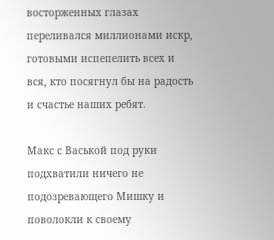восторженных глазах переливался миллионами искр, готовыми испепелить всех и вся, кто посягнул бы на радость и счастье наших ребят.

Макс с Васькой под руки подхватили ничего не подозревающего Мишку и поволокли к своему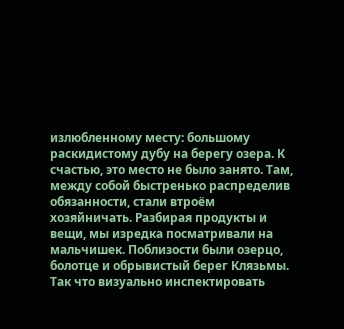излюбленному месту: большому раскидистому дубу на берегу озера. К счастью, это место не было занято. Там, между собой быстренько распределив обязанности, стали втроём хозяйничать. Разбирая продукты и вещи, мы изредка посматривали на мальчишек. Поблизости были озерцо, болотце и обрывистый берег Клязьмы. Так что визуально инспектировать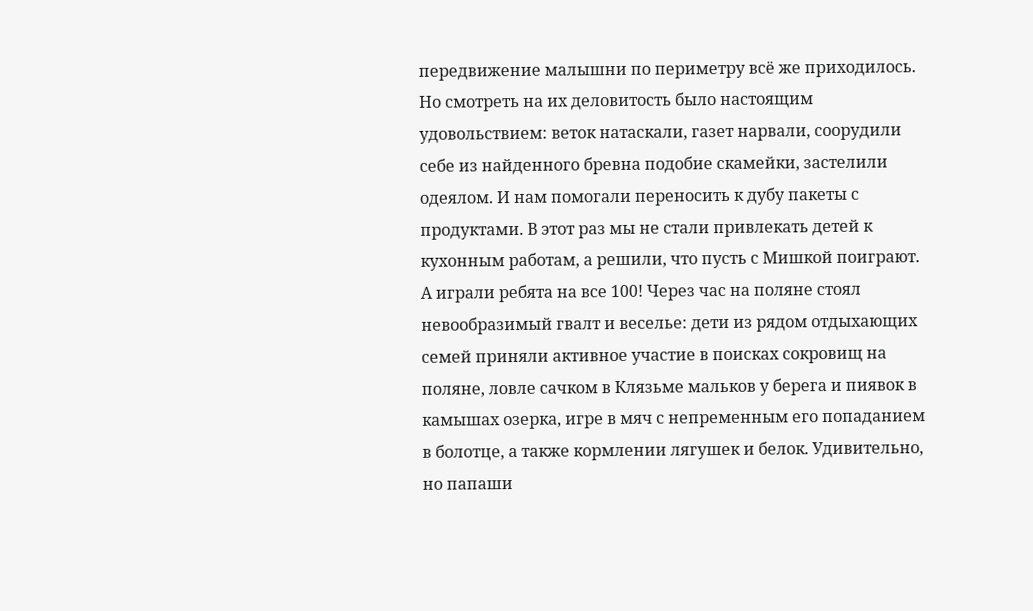передвижение малышни по периметру всё же приходилось. Но смотреть на их деловитость было настоящим удовольствием: веток натаскали, газет нарвали, соорудили себе из найденного бревна подобие скамейки, застелили одеялом. И нам помогали переносить к дубу пакеты с продуктами. В этот раз мы не стали привлекать детей к кухонным работам, а решили, что пусть с Мишкой поиграют. А играли ребята на все 100! Через час на поляне стоял невообразимый гвалт и веселье: дети из рядом отдыхающих семей приняли активное участие в поисках сокровищ на поляне, ловле сачком в Клязьме мальков у берега и пиявок в камышах озерка, игре в мяч с непременным его попаданием в болотце, а также кормлении лягушек и белок. Удивительно, но папаши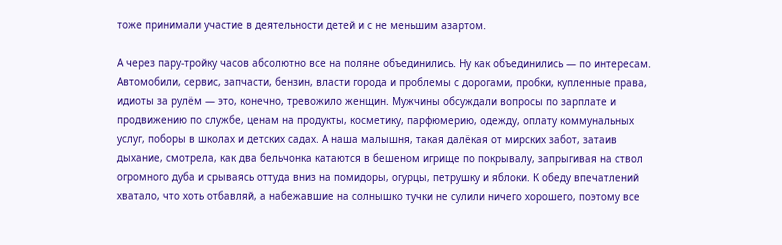тоже принимали участие в деятельности детей и с не меньшим азартом.

А через пару-тройку часов абсолютно все на поляне объединились. Ну как объединились — по интересам. Автомобили, сервис, запчасти, бензин, власти города и проблемы с дорогами, пробки, купленные права, идиоты за рулём — это, конечно, тревожило женщин. Мужчины обсуждали вопросы по зарплате и продвижению по службе, ценам на продукты, косметику, парфюмерию, одежду, оплату коммунальных услуг, поборы в школах и детских садах. А наша малышня, такая далёкая от мирских забот, затаив дыхание, смотрела, как два бельчонка катаются в бешеном игрище по покрывалу, запрыгивая на ствол огромного дуба и срываясь оттуда вниз на помидоры, огурцы, петрушку и яблоки. К обеду впечатлений хватало, что хоть отбавляй, а набежавшие на солнышко тучки не сулили ничего хорошего, поэтому все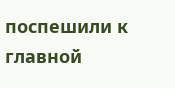поспешили к главной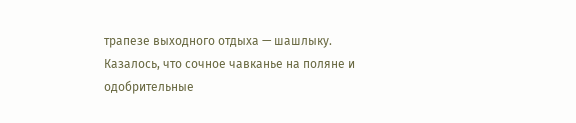трапезе выходного отдыха — шашлыку. Казалось, что сочное чавканье на поляне и одобрительные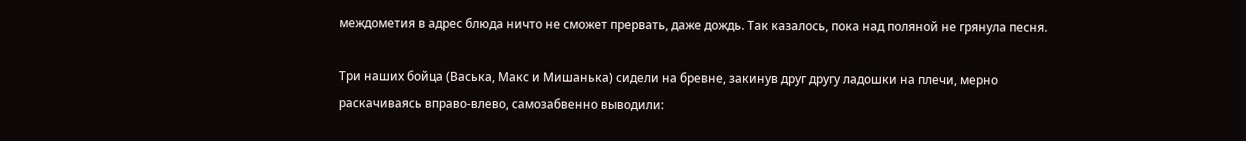междометия в адрес блюда ничто не сможет прервать, даже дождь. Так казалось, пока над поляной не грянула песня.

Три наших бойца (Васька, Макс и Мишанька) сидели на бревне, закинув друг другу ладошки на плечи, мерно раскачиваясь вправо-влево, самозабвенно выводили: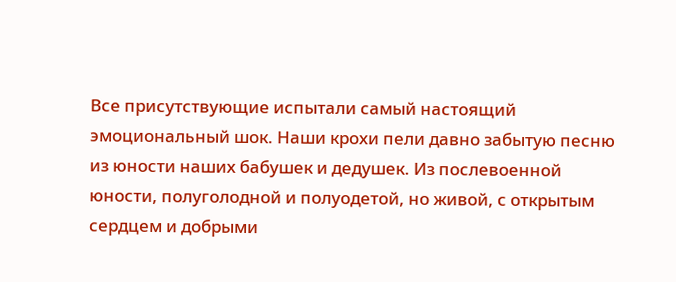Все присутствующие испытали самый настоящий эмоциональный шок. Наши крохи пели давно забытую песню из юности наших бабушек и дедушек. Из послевоенной юности, полуголодной и полуодетой, но живой, с открытым сердцем и добрыми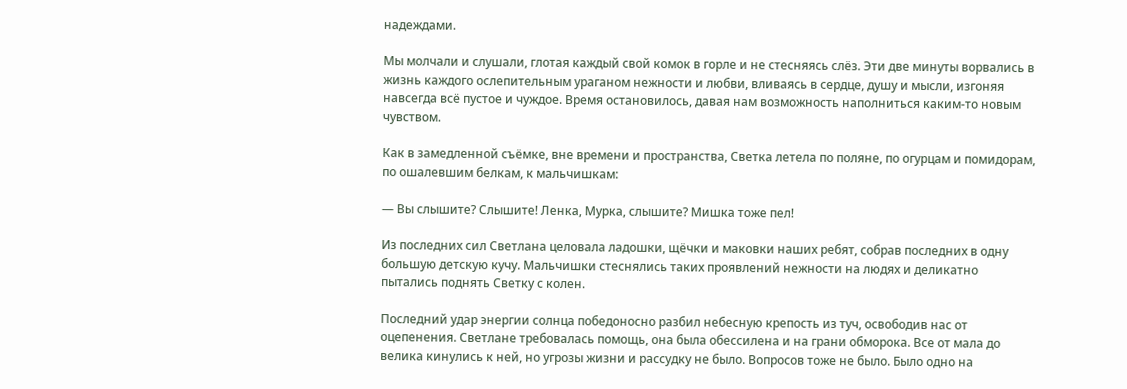надеждами.

Мы молчали и слушали, глотая каждый свой комок в горле и не стесняясь слёз. Эти две минуты ворвались в жизнь каждого ослепительным ураганом нежности и любви, вливаясь в сердце, душу и мысли, изгоняя навсегда всё пустое и чуждое. Время остановилось, давая нам возможность наполниться каким-то новым чувством.

Как в замедленной съёмке, вне времени и пространства, Светка летела по поляне, по огурцам и помидорам, по ошалевшим белкам, к мальчишкам:

— Вы слышите? Слышите! Ленка, Мурка, слышите? Мишка тоже пел!

Из последних сил Светлана целовала ладошки, щёчки и маковки наших ребят, собрав последних в одну большую детскую кучу. Мальчишки стеснялись таких проявлений нежности на людях и деликатно пытались поднять Светку с колен.

Последний удар энергии солнца победоносно разбил небесную крепость из туч, освободив нас от оцепенения. Светлане требовалась помощь, она была обессилена и на грани обморока. Все от мала до велика кинулись к ней, но угрозы жизни и рассудку не было. Вопросов тоже не было. Было одно на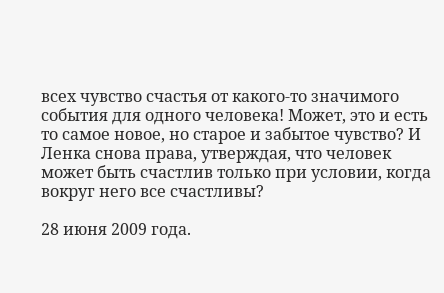всех чувство счастья от какого-то значимого события для одного человека! Может, это и есть то самое новое, но старое и забытое чувство? И Ленка снова права, утверждая, что человек может быть счастлив только при условии, когда вокруг него все счастливы?

28 июня 2009 года.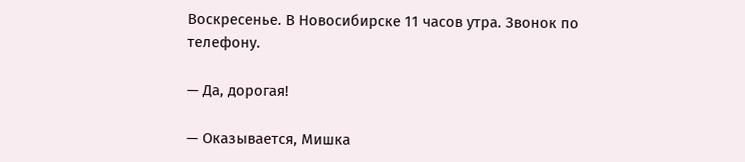Воскресенье. В Новосибирске 11 часов утра. Звонок по телефону.

— Да, дорогая!

— Оказывается, Мишка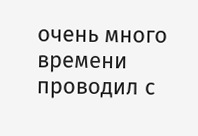очень много времени проводил с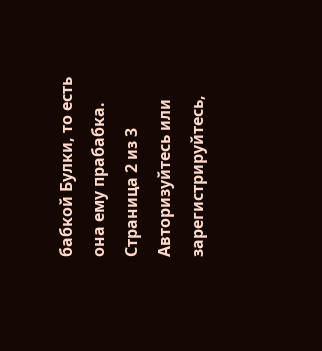бабкой Булки, то есть она ему прабабка.
Страница 2 из 3
Авторизуйтесь или зарегистрируйтесь,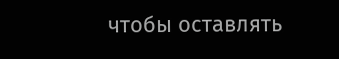чтобы оставлять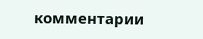комментарии